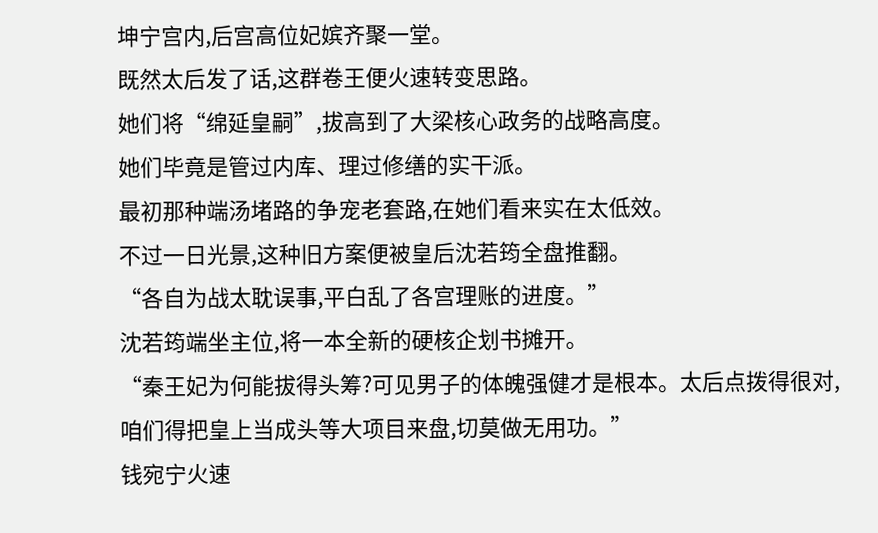坤宁宫内,后宫高位妃嫔齐聚一堂。
既然太后发了话,这群卷王便火速转变思路。
她们将“绵延皇嗣”,拔高到了大梁核心政务的战略高度。
她们毕竟是管过内库、理过修缮的实干派。
最初那种端汤堵路的争宠老套路,在她们看来实在太低效。
不过一日光景,这种旧方案便被皇后沈若筠全盘推翻。
“各自为战太耽误事,平白乱了各宫理账的进度。”
沈若筠端坐主位,将一本全新的硬核企划书摊开。
“秦王妃为何能拔得头筹?可见男子的体魄强健才是根本。太后点拨得很对,咱们得把皇上当成头等大项目来盘,切莫做无用功。”
钱宛宁火速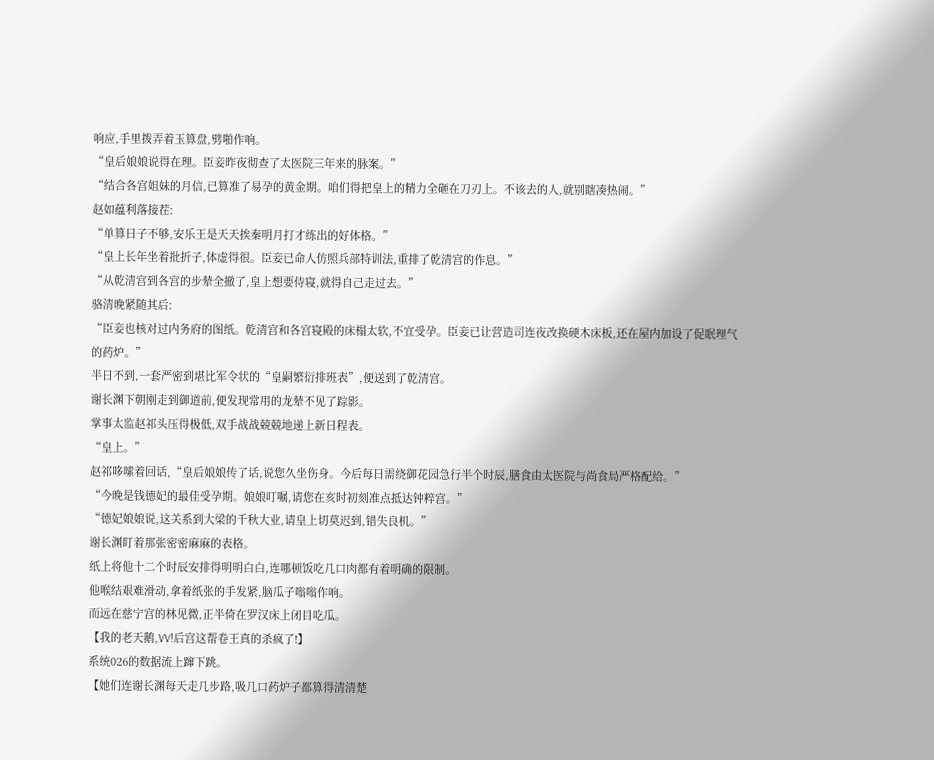响应,手里拨弄着玉算盘,劈啪作响。
“皇后娘娘说得在理。臣妾昨夜彻查了太医院三年来的脉案。”
“结合各宫姐妹的月信,已算准了易孕的黄金期。咱们得把皇上的精力全砸在刀刃上。不该去的人,就别瞎凑热闹。”
赵如蕴利落接茬:
“单算日子不够,安乐王是天天挨秦明月打才练出的好体格。”
“皇上长年坐着批折子,体虚得很。臣妾已命人仿照兵部特训法,重排了乾清宫的作息。”
“从乾清宫到各宫的步辇全撤了,皇上想要侍寝,就得自己走过去。”
骆清晚紧随其后:
“臣妾也核对过内务府的图纸。乾清宫和各宫寝殿的床榻太软,不宜受孕。臣妾已让营造司连夜改换硬木床板,还在屋内加设了促眠理气的药炉。”
半日不到,一套严密到堪比军令状的“皇嗣繁衍排班表”,便送到了乾清宫。
谢长渊下朝刚走到御道前,便发现常用的龙辇不见了踪影。
掌事太监赵祁头压得极低,双手战战兢兢地递上新日程表。
“皇上。”
赵祁哆嗦着回话,“皇后娘娘传了话,说您久坐伤身。今后每日需绕御花园急行半个时辰,膳食由太医院与尚食局严格配给。”
“今晚是钱德妃的最佳受孕期。娘娘叮嘱,请您在亥时初刻准点抵达钟粹宫。”
“德妃娘娘说,这关系到大梁的千秋大业,请皇上切莫迟到,错失良机。”
谢长渊盯着那张密密麻麻的表格。
纸上将他十二个时辰安排得明明白白,连哪顿饭吃几口肉都有着明确的限制。
他喉结艰难滑动,拿着纸张的手发紧,脑瓜子嗡嗡作响。
而远在慈宁宫的林见微,正半倚在罗汉床上闭目吃瓜。
【我的老天鹅,VV!后宫这帮卷王真的杀疯了!】
系统026的数据流上蹿下跳。
【她们连谢长渊每天走几步路,吸几口药炉子都算得清清楚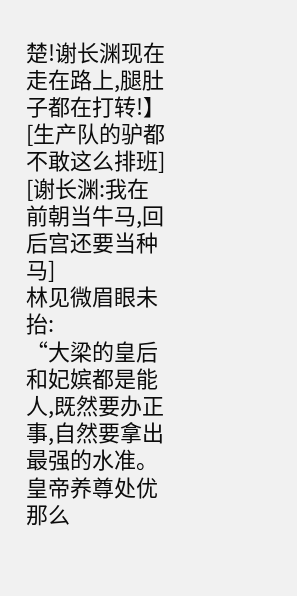楚!谢长渊现在走在路上,腿肚子都在打转!】
[生产队的驴都不敢这么排班]
[谢长渊:我在前朝当牛马,回后宫还要当种马]
林见微眉眼未抬:
“大梁的皇后和妃嫔都是能人,既然要办正事,自然要拿出最强的水准。皇帝养尊处优那么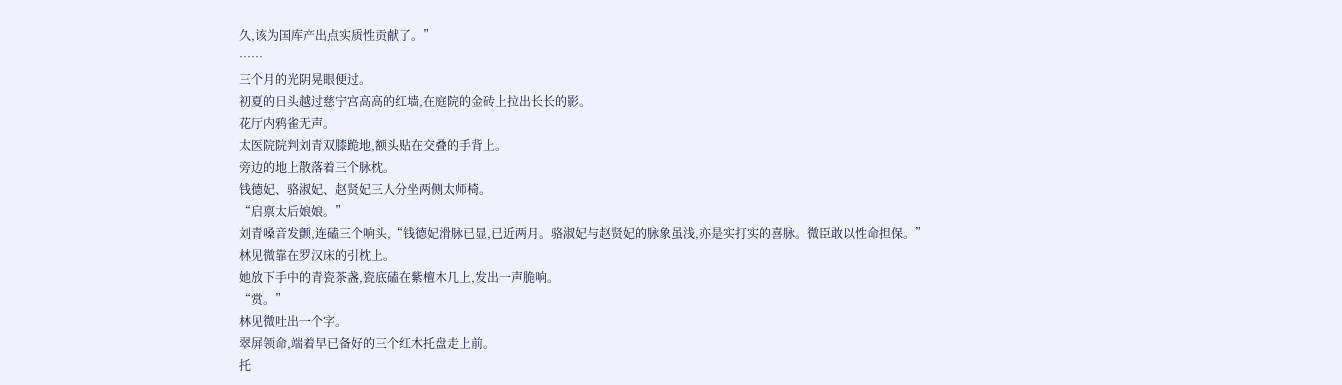久,该为国库产出点实质性贡献了。”
……
三个月的光阴晃眼便过。
初夏的日头越过慈宁宫高高的红墙,在庭院的金砖上拉出长长的影。
花厅内鸦雀无声。
太医院院判刘青双膝跪地,额头贴在交叠的手背上。
旁边的地上散落着三个脉枕。
钱德妃、骆淑妃、赵贤妃三人分坐两侧太师椅。
“启禀太后娘娘。”
刘青嗓音发颤,连磕三个响头,“钱德妃滑脉已显,已近两月。骆淑妃与赵贤妃的脉象虽浅,亦是实打实的喜脉。微臣敢以性命担保。”
林见微靠在罗汉床的引枕上。
她放下手中的青瓷茶盏,瓷底磕在紫檀木几上,发出一声脆响。
“赏。”
林见微吐出一个字。
翠屏领命,端着早已备好的三个红木托盘走上前。
托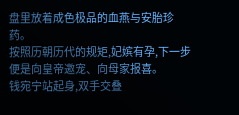盘里放着成色极品的血燕与安胎珍药。
按照历朝历代的规矩,妃嫔有孕,下一步便是向皇帝邀宠、向母家报喜。
钱宛宁站起身,双手交叠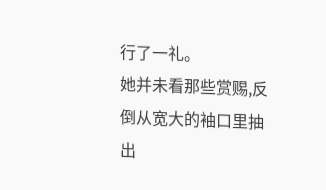行了一礼。
她并未看那些赏赐,反倒从宽大的袖口里抽出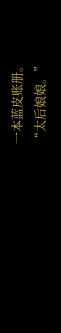一本蓝皮账册。
“太后娘娘。”